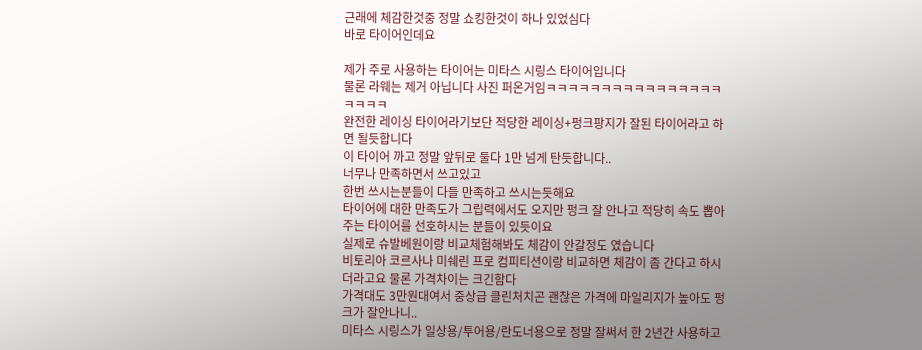근래에 체감한것중 정말 쇼킹한것이 하나 있었심다
바로 타이어인데요

제가 주로 사용하는 타이어는 미타스 시링스 타이어입니다
물론 라웨는 제거 아닙니다 사진 퍼온거임ㅋㅋㅋㅋㅋㅋㅋㅋㅋㅋㅋㅋㅋㅋㅋㅋㅋㅋㅋㅋ
완전한 레이싱 타이어라기보단 적당한 레이싱+펑크팡지가 잘된 타이어라고 하면 될듯합니다
이 타이어 까고 정말 앞뒤로 둘다 1만 넘게 탄듯합니다..
너무나 만족하면서 쓰고있고
한번 쓰시는분들이 다들 만족하고 쓰시는듯해요
타이어에 대한 만족도가 그립력에서도 오지만 펑크 잘 안나고 적당히 속도 뽑아주는 타이어를 선호하시는 분들이 있듯이요
실제로 슈발베원이랑 비교체험해봐도 체감이 안갈정도 였습니다
비토리아 코르사나 미쉐린 프로 컴피티션이랑 비교하면 체감이 좀 간다고 하시더라고요 물론 가격차이는 크긴함다
가격대도 3만원대여서 중상급 클린처치곤 괜찮은 가격에 마일리지가 높아도 펑크가 잘안나니..
미타스 시링스가 일상용/투어용/란도너용으로 정말 잘써서 한 2년간 사용하고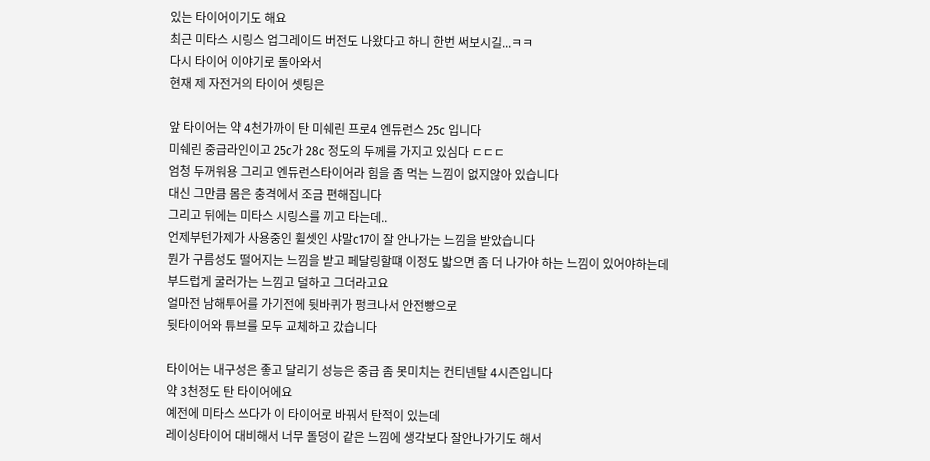있는 타이어이기도 해요
최근 미타스 시링스 업그레이드 버전도 나왔다고 하니 한번 써보시길...ㅋㅋ
다시 타이어 이야기로 돌아와서
현재 제 자전거의 타이어 셋팅은

앞 타이어는 약 4천가까이 탄 미쉐린 프로4 엔듀런스 25c 입니다
미쉐린 중급라인이고 25c가 28c 정도의 두께를 가지고 있심다 ㄷㄷㄷ
엄청 두꺼워용 그리고 엔듀런스타이어라 힘을 좀 먹는 느낌이 없지않아 있습니다
대신 그만큼 몸은 충격에서 조금 편해집니다
그리고 뒤에는 미타스 시링스를 끼고 타는데..
언제부턴가제가 사용중인 휠셋인 샤말c17이 잘 안나가는 느낌을 받았습니다
뭔가 구름성도 떨어지는 느낌을 받고 페달링할떄 이정도 밟으면 좀 더 나가야 하는 느낌이 있어야하는데
부드럽게 굴러가는 느낌고 덜하고 그더라고요
얼마전 남해투어를 가기전에 뒷바퀴가 펑크나서 안전빵으로
뒷타이어와 튜브를 모두 교체하고 갔습니다

타이어는 내구성은 좋고 달리기 성능은 중급 좀 못미치는 컨티넨탈 4시즌입니다
약 3천정도 탄 타이어에요
예전에 미타스 쓰다가 이 타이어로 바꿔서 탄적이 있는데
레이싱타이어 대비해서 너무 돌덩이 같은 느낌에 생각보다 잘안나가기도 해서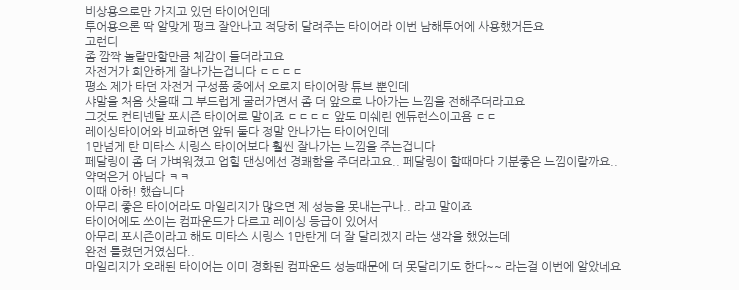비상용으로만 가지고 있던 타이어인데
투어용으론 딱 알맞게 펑크 잘안나고 적당히 달려주는 타이어라 이번 남해투어에 사용했거든요
고런디
좀 깜짝 놀랄만할만큼 체감이 들더라고요
자전거가 희안하게 잘나가는겁니다 ㄷㄷㄷㄷ
평소 제가 타던 자전거 구성품 중에서 오로지 타이어랑 튜브 뿐인데
샤말을 처음 삿을때 그 부드럽게 굴러가면서 좀 더 앞으로 나아가는 느낌을 전해주더라고요
그것도 컨티넨탈 포시즌 타이어로 말이죠 ㄷㄷㄷㄷ 앞도 미쉐린 엔듀런스이고욤 ㄷㄷ
레이싱타이어와 비교하면 앞뒤 둘다 정말 안나가는 타이어인데
1만넘게 탄 미타스 시링스 타이어보다 훨씬 잘나가는 느낌을 주는겁니다
페달링이 좀 더 가벼워졌고 업힐 댄싱에선 경쾌함을 주더라고요.. 페달링이 할때마다 기분좋은 느낌이랄까요..
약먹은거 아님다 ㅋㅋ
이때 아하! 했습니다
아무리 좋은 타이어라도 마일리지가 많으면 제 성능을 못내는구나.. 라고 말이죠
타이어에도 쓰이는 컴파운드가 다르고 레이싱 등급이 있어서
아무리 포시즌이라고 해도 미타스 시링스 1만탄게 더 잘 달리겠지 라는 생각을 했었는데
완전 틀렸던거였심다..
마일리지가 오래된 타이어는 이미 경화된 컴파운드 성능때문에 더 못달리기도 한다~~ 라는걸 이번에 알았네요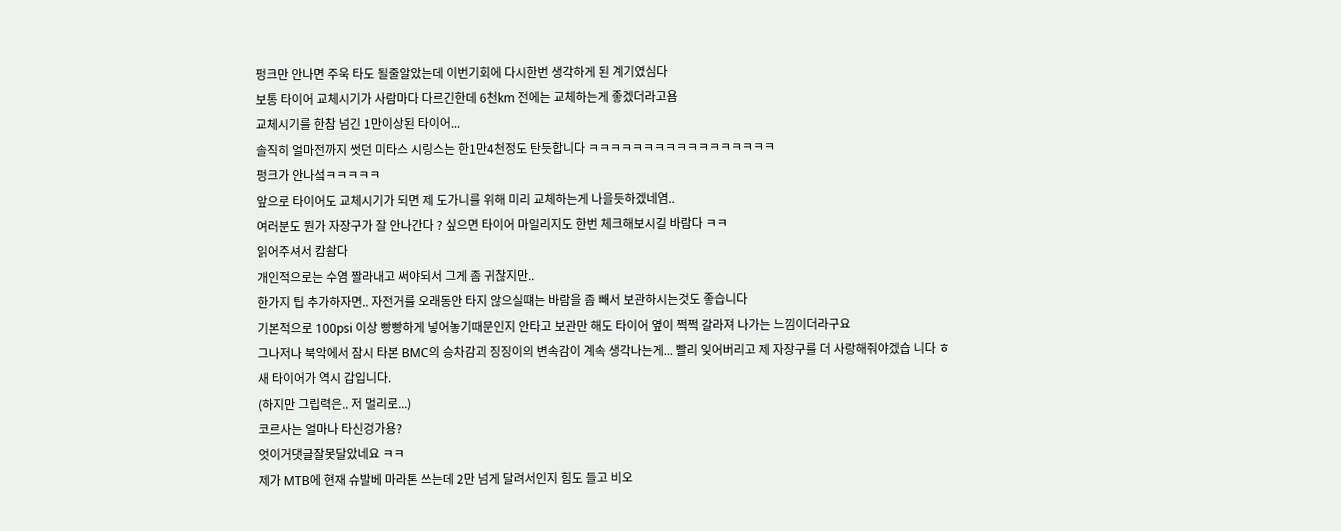펑크만 안나면 주욱 타도 될줄알았는데 이번기회에 다시한번 생각하게 된 계기였심다
보통 타이어 교체시기가 사람마다 다르긴한데 6천km 전에는 교체하는게 좋겠더라고욤
교체시기를 한참 넘긴 1만이상된 타이어...
솔직히 얼마전까지 썻던 미타스 시링스는 한1만4천정도 탄듯합니다 ㅋㅋㅋㅋㅋㅋㅋㅋㅋㅋㅋㅋㅋㅋㅋㅋㅋ
펑크가 안나섴ㅋㅋㅋㅋㅋ
앞으로 타이어도 교체시기가 되면 제 도가니를 위해 미리 교체하는게 나을듯하겠네염..
여러분도 뭔가 자장구가 잘 안나간다 ? 싶으면 타이어 마일리지도 한번 체크해보시길 바람다 ㅋㅋ
읽어주셔서 캄솸다
개인적으로는 수염 짤라내고 써야되서 그게 좀 귀찮지만..
한가지 팁 추가하자면.. 자전거를 오래동안 타지 않으실떄는 바람을 좀 빼서 보관하시는것도 좋습니다
기본적으로 100psi 이상 빵빵하게 넣어놓기때문인지 안타고 보관만 해도 타이어 옆이 쩍쩍 갈라져 나가는 느낌이더라구요
그나저나 북악에서 잠시 타본 BMC의 승차감괴 징징이의 변속감이 계속 생각나는게... 빨리 잊어버리고 제 자장구를 더 사랑해줘야겠습 니다 ㅎ
새 타이어가 역시 갑입니다.
(하지만 그립력은.. 저 멀리로...)
코르사는 얼마나 타신겅가용?
엇이거댓글잘못달았네요 ㅋㅋ
제가 MTB에 현재 슈발베 마라톤 쓰는데 2만 넘게 달려서인지 힘도 들고 비오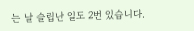는 날 슬립난 일도 2번 있습니다.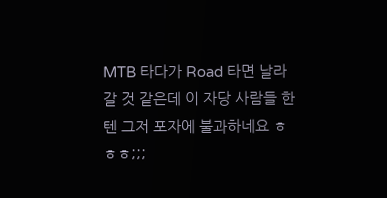MTB 타다가 Road 타면 날라갈 것 같은데 이 자당 사람들 한텐 그저 포자에 불과하네요 ㅎㅎㅎ;;;